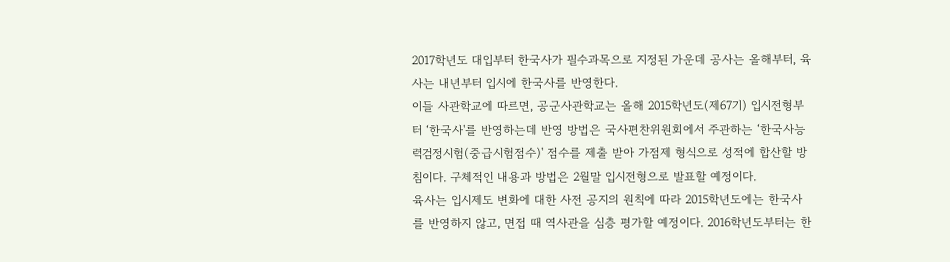2017학년도 대입부터 한국사가 필수과목으로 지정된 가운데 공사는 올해부터, 육사는 내년부터 입시에 한국사를 반영한다.
이들 사관학교에 따르면, 공군사관학교는 올해 2015학년도(제67기) 입시전형부터 ‘한국사'를 반영하는데 반영 방법은 국사편찬위원회에서 주관하는 ‘한국사능력검정시험(중급시험점수)' 점수를 제출 받아 가점제 형식으로 성적에 합산할 방침이다. 구체적인 내용과 방법은 2월말 입시전형으로 발표할 예정이다.
육사는 입시제도 변화에 대한 사전 공지의 원칙에 따라 2015학년도에는 한국사를 반영하지 않고, 면접 때 역사관을 심층 평가할 예정이다. 2016학년도부터는 한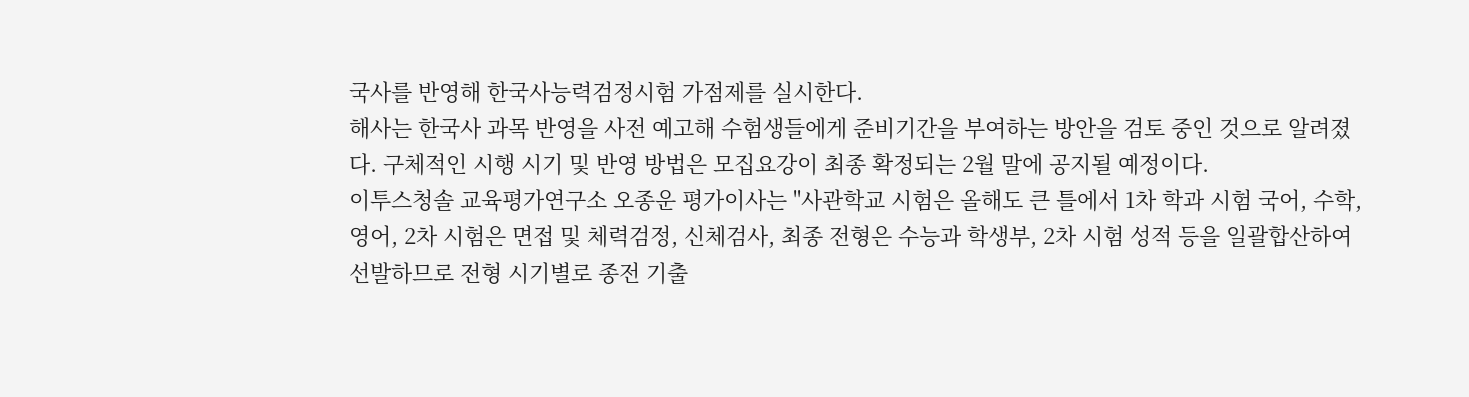국사를 반영해 한국사능력검정시험 가점제를 실시한다.
해사는 한국사 과목 반영을 사전 예고해 수험생들에게 준비기간을 부여하는 방안을 검토 중인 것으로 알려졌다. 구체적인 시행 시기 및 반영 방법은 모집요강이 최종 확정되는 2월 말에 공지될 예정이다.
이투스청솔 교육평가연구소 오종운 평가이사는 "사관학교 시험은 올해도 큰 틀에서 1차 학과 시험 국어, 수학, 영어, 2차 시험은 면접 및 체력검정, 신체검사, 최종 전형은 수능과 학생부, 2차 시험 성적 등을 일괄합산하여 선발하므로 전형 시기별로 종전 기출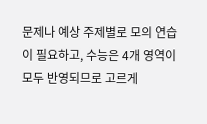문제나 예상 주제별로 모의 연습이 필요하고, 수능은 4개 영역이 모두 반영되므로 고르게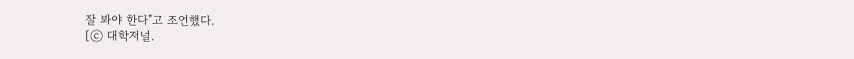잘 봐야 한다"고 조언했다.
[ⓒ 대학저널.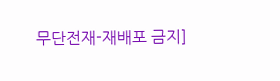무단전재-재배포 금지]